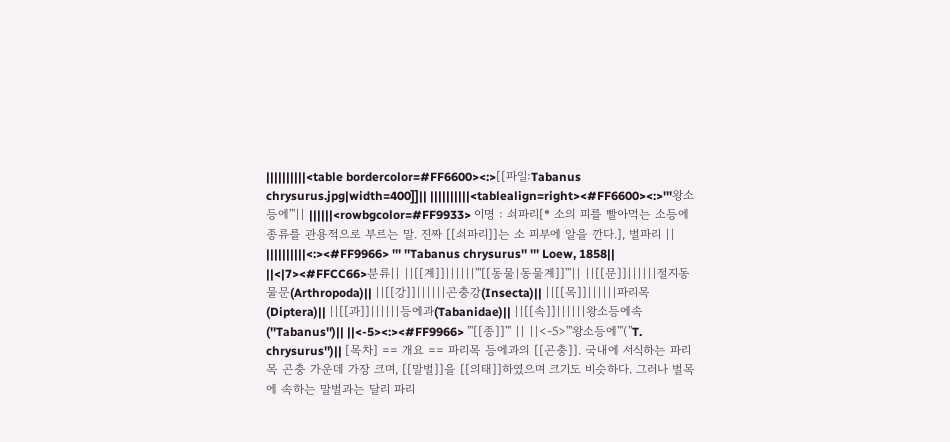||||||||||<table bordercolor=#FF6600><:>[[파일:Tabanus chrysurus.jpg|width=400]]|| ||||||||||<tablealign=right><#FF6600><:>'''왕소등에'''|| ||||||<rowbgcolor=#FF9933> 이명 : 쇠파리[* 소의 피를 빨아먹는 소등에 종류를 관용적으로 부르는 말. 진짜 [[쇠파리]]는 소 피부에 알을 깐다.], 벌파리 || ||||||||||<:><#FF9966> ''' ''Tabanus chrysurus'' ''' Loew, 1858|| ||<|7><#FFCC66>분류|| ||[[계]]||||||'''[[동물|동물계]]'''|| ||[[문]]||||||절지동물문(Arthropoda)|| ||[[강]]||||||곤충강(Insecta)|| ||[[목]]||||||파리목(Diptera)|| ||[[과]]||||||등에과(Tabanidae)|| ||[[속]]||||||왕소등에속(''Tabanus'')|| ||<-5><:><#FF9966> '''[[종]]''' || ||<-5>'''왕소등에'''(''T. chrysurus'')|| [목차] == 개요 == 파리목 등에과의 [[곤충]]. 국내에 서식하는 파리목 곤충 가운데 가장 크며, [[말벌]]을 [[의태]]하였으며 크기도 비슷하다. 그러나 벌목에 속하는 말벌과는 달리 파리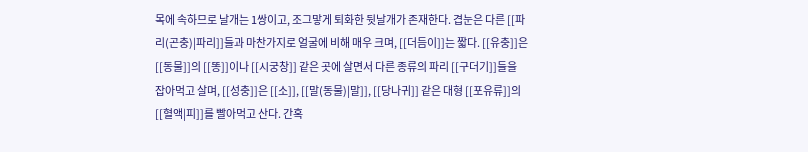목에 속하므로 날개는 1쌍이고, 조그맣게 퇴화한 뒷날개가 존재한다. 겹눈은 다른 [[파리(곤충)|파리]]들과 마찬가지로 얼굴에 비해 매우 크며, [[더듬이]]는 짧다. [[유충]]은 [[동물]]의 [[똥]]이나 [[시궁창]] 같은 곳에 살면서 다른 종류의 파리 [[구더기]]들을 잡아먹고 살며, [[성충]]은 [[소]], [[말(동물)|말]], [[당나귀]] 같은 대형 [[포유류]]의 [[혈액|피]]를 빨아먹고 산다. 간혹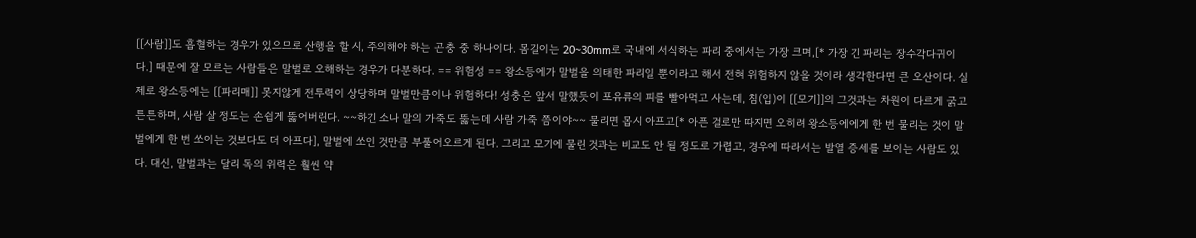[[사람]]도 흡혈하는 경우가 있으므로 산행을 할 시, 주의해야 하는 곤충 중 하나이다. 몸길이는 20~30mm로 국내에 서식하는 파리 중에서는 가장 크며,[* 가장 긴 파리는 장수각다귀이다.] 때문에 잘 모르는 사람들은 말벌로 오해하는 경우가 다분하다. == 위험성 == 왕소등에가 말벌을 의태한 파리일 뿐이라고 해서 전혀 위험하지 않을 것이라 생각한다면 큰 오산이다. 실제로 왕소등에는 [[파리매]] 못지않게 전투력이 상당하며 말벌만큼이나 위험하다! 성충은 앞서 말했듯이 포유류의 피를 빨아먹고 사는데, 침(입)이 [[모기]]의 그것과는 차원이 다르게 굵고 튼튼하며, 사람 살 정도는 손쉽게 뚫어버린다. ~~하긴 소나 말의 가죽도 뚫는데 사람 가죽 쯤이야~~ 물리면 몹시 아프고[* 아픈 걸로만 따지면 오히려 왕소등에에게 한 번 물리는 것이 말벌에게 한 번 쏘이는 것보다도 더 아프다], 말벌에 쏘인 것만큼 부풀어오르게 된다. 그리고 모기에 물린 것과는 비교도 안 될 정도로 가렵고, 경우에 따라서는 발열 증세를 보이는 사람도 있다. 대신, 말벌과는 달리 독의 위력은 훨씬 약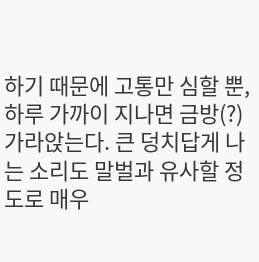하기 때문에 고통만 심할 뿐, 하루 가까이 지나면 금방(?) 가라앉는다. 큰 덩치답게 나는 소리도 말벌과 유사할 정도로 매우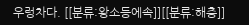우렁차다. [[분류:왕소등에속]][[분류:해충]]